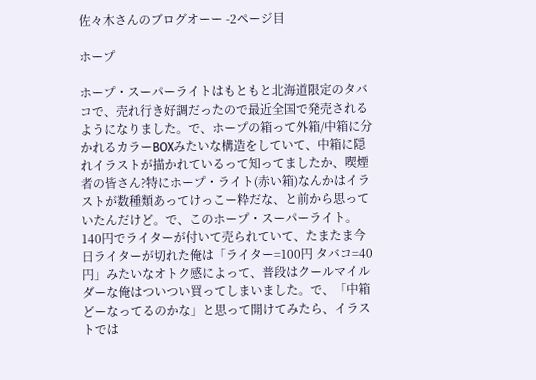佐々木さんのブログオーー -2ページ目

ホープ

ホープ・スーパーライトはもともと北海道限定のタバコで、売れ行き好調だったので最近全国で発売されるようになりました。で、ホープの箱って外箱/中箱に分かれるカラーBOXみたいな構造をしていて、中箱に隠れイラストが描かれているって知ってましたか、喫煙者の皆さん?特にホープ・ライト(赤い箱)なんかはイラストが数種類あってけっこー粋だな、と前から思っていたんだけど。で、このホープ・スーパーライト。140円でライターが付いて売られていて、たまたま今日ライターが切れた俺は「ライター=100円 タバコ=40円」みたいなオトク感によって、普段はクールマイルダーな俺はついつい買ってしまいました。で、「中箱どーなってるのかな」と思って開けてみたら、イラストでは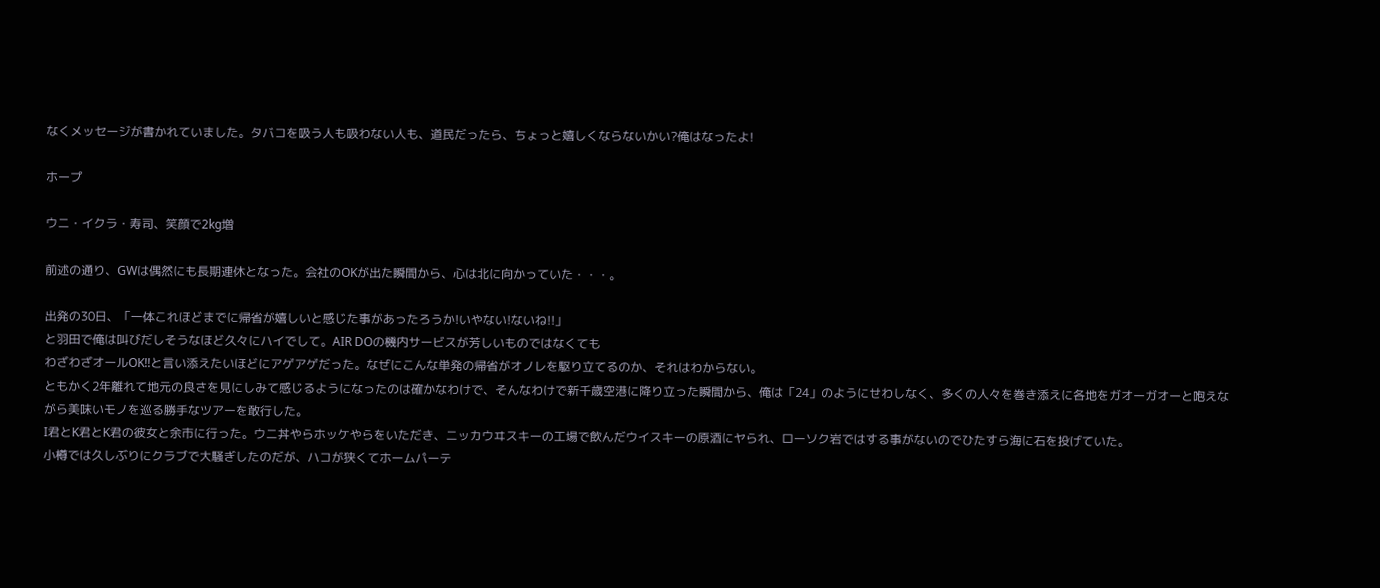なくメッセージが書かれていました。タバコを吸う人も吸わない人も、道民だったら、ちょっと嬉しくならないかい?俺はなったよ!

ホープ

ウニ・イクラ・寿司、笑顔で2kg増

前述の通り、GWは偶然にも長期連休となった。会社のOKが出た瞬間から、心は北に向かっていた・・・。

出発の30日、「一体これほどまでに帰省が嬉しいと感じた事があったろうか!いやない!ないね!!」
と羽田で俺は叫びだしそうなほど久々にハイでして。AIR DOの機内サービスが芳しいものではなくても
わざわざオールOK!!と言い添えたいほどにアゲアゲだった。なぜにこんな単発の帰省がオノレを駆り立てるのか、それはわからない。
ともかく2年離れて地元の良さを見にしみて感じるようになったのは確かなわけで、そんなわけで新千歳空港に降り立った瞬間から、俺は「24」のようにせわしなく、多くの人々を巻き添えに各地をガオーガオーと咆えながら美味いモノを巡る勝手なツアーを敢行した。
I君とK君とK君の彼女と余市に行った。ウニ丼やらホッケやらをいただき、ニッカウヰスキーの工場で飲んだウイスキーの原酒にヤられ、ローソク岩ではする事がないのでひたすら海に石を投げていた。
小樽では久しぶりにクラブで大騒ぎしたのだが、ハコが狭くてホームパーテ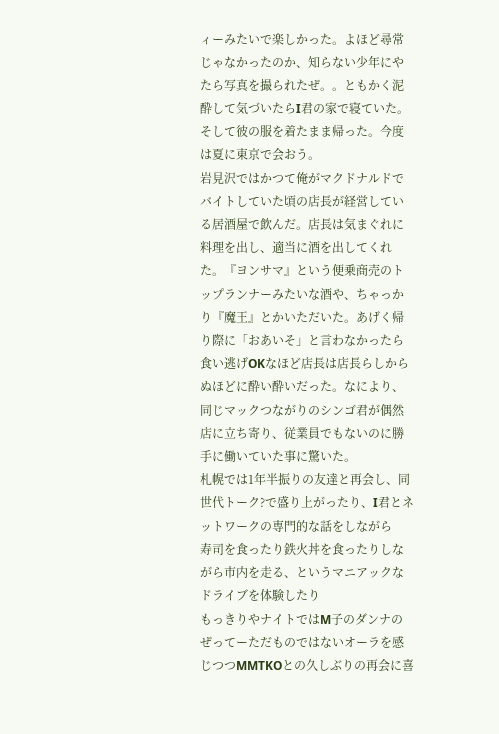ィーみたいで楽しかった。よほど尋常じゃなかったのか、知らない少年にやたら写真を撮られたぜ。。ともかく泥酔して気づいたらI君の家で寝ていた。そして彼の服を着たまま帰った。今度は夏に東京で会おう。
岩見沢ではかつて俺がマクドナルドでバイトしていた頃の店長が経営している居酒屋で飲んだ。店長は気まぐれに料理を出し、適当に酒を出してくれた。『ヨンサマ』という便乗商売のトップランナーみたいな酒や、ちゃっかり『魔王』とかいただいた。あげく帰り際に「おあいそ」と言わなかったら食い逃げOKなほど店長は店長らしからぬほどに酔い酔いだった。なにより、同じマックつながりのシンゴ君が偶然店に立ち寄り、従業員でもないのに勝手に働いていた事に驚いた。
札幌では1年半振りの友達と再会し、同世代トーク?で盛り上がったり、I君とネットワークの専門的な話をしながら
寿司を食ったり鉄火丼を食ったりしながら市内を走る、というマニアックなドライブを体験したり
もっきりやナイトではM子のダンナのぜってーただものではないオーラを感じつつMMTKOとの久しぶりの再会に喜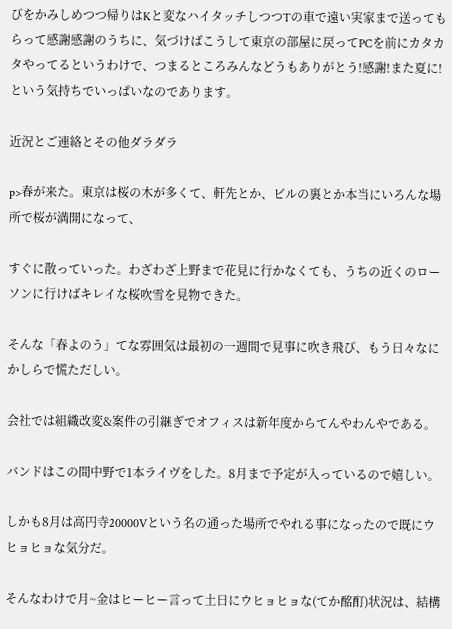びをかみしめつつ帰りはKと変なハイタッチしつつTの車で遠い実家まで送ってもらって感謝感謝のうちに、気づけばこうして東京の部屋に戻ってPCを前にカタカタやってるというわけで、つまるところみんなどうもありがとう!感謝!また夏に!という気持ちでいっぱいなのであります。

近況とご連絡とその他ダラダラ

p>春が来た。東京は桜の木が多くて、軒先とか、ビルの裏とか本当にいろんな場所で桜が満開になって、

すぐに散っていった。わざわざ上野まで花見に行かなくても、うちの近くのローソンに行けばキレイな桜吹雪を見物できた。

そんな「春よのう」てな雰囲気は最初の一週間で見事に吹き飛び、もう日々なにかしらで慌ただしい。

会社では組織改変&案件の引継ぎでオフィスは新年度からてんやわんやである。

バンドはこの間中野で1本ライヴをした。8月まで予定が入っているので嬉しい。

しかも8月は高円寺20000Vという名の通った場所でやれる事になったので既にウヒョヒョな気分だ。

そんなわけで月~金はヒーヒー言って土日にウヒョヒョな(てか酩酊)状況は、結構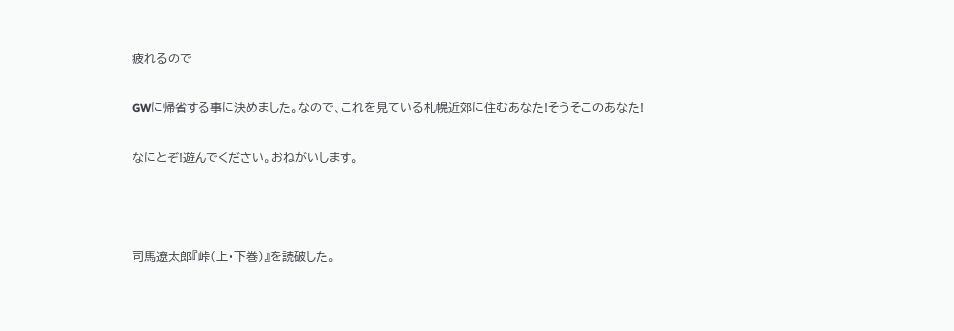疲れるので

GWに帰省する事に決めました。なので、これを見ている札幌近郊に住むあなた!そうそこのあなた!

なにとぞ!遊んでください。おねがいします。



司馬遼太郎『峠(上・下巻)』を読破した。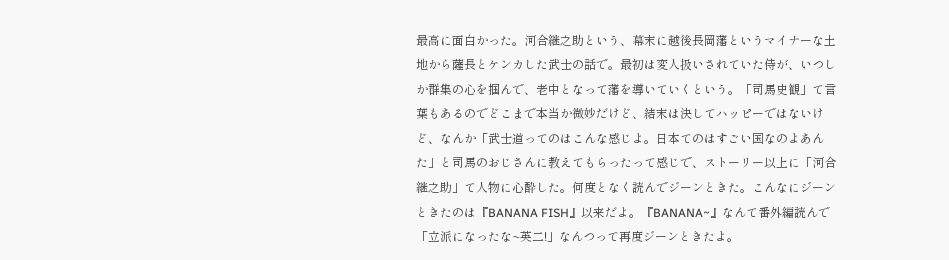最高に面白かった。河合継之助という、幕末に越後長岡藩というマイナーな土地から薩長とケンカした武士の話で。最初は変人扱いされていた侍が、いつしか群集の心を掴んで、老中となって藩を導いていくという。「司馬史観」て言葉もあるのでどこまで本当か微妙だけど、結末は決してハッピーではないけど、なんか「武士道ってのはこんな感じよ。日本てのはすごい国なのよあんた」と司馬のおじさんに教えてもらったって感じで、ストーリー以上に「河合継之助」て人物に心酔した。何度となく読んでジーンときた。こんなにジーンときたのは『BANANA FISH』以来だよ。『BANANA~』なんて番外編読んで「立派になったな~英二!」なんつって再度ジーンときたよ。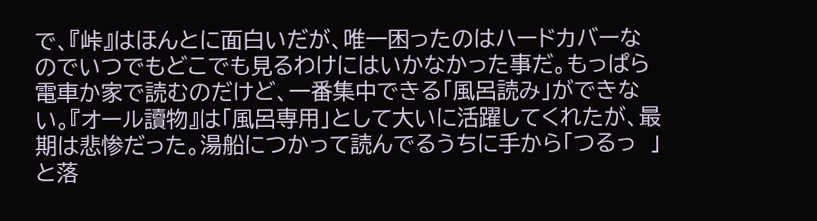で、『峠』はほんとに面白いだが、唯一困ったのはハードカバーなのでいつでもどこでも見るわけにはいかなかった事だ。もっぱら電車か家で読むのだけど、一番集中できる「風呂読み」ができない。『オール讀物』は「風呂専用」として大いに活躍してくれたが、最期は悲惨だった。湯船につかって読んでるうちに手から「つるっ  」と落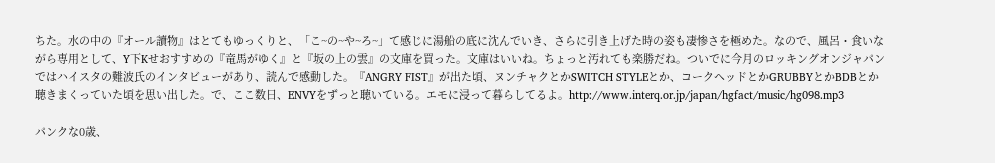ちた。水の中の『オール讀物』はとてもゆっくりと、「こ~の~や~ろ~」て感じに湯船の底に沈んでいき、さらに引き上げた時の姿も凄惨さを極めた。なので、風呂・食いながら専用として、Y下Kせおすすめの『竜馬がゆく』と『坂の上の雲』の文庫を買った。文庫はいいね。ちょっと汚れても楽勝だね。ついでに今月のロッキングオンジャパンではハイスタの難波氏のインタビューがあり、読んで感動した。『ANGRY FIST』が出た頃、ヌンチャクとかSWITCH STYLEとか、コークヘッドとかGRUBBYとかBDBとか聴きまくっていた頃を思い出した。で、ここ数日、ENVYをずっと聴いている。エモに浸って暮らしてるよ。http://www.interq.or.jp/japan/hgfact/music/hg098.mp3

パンクな0歳、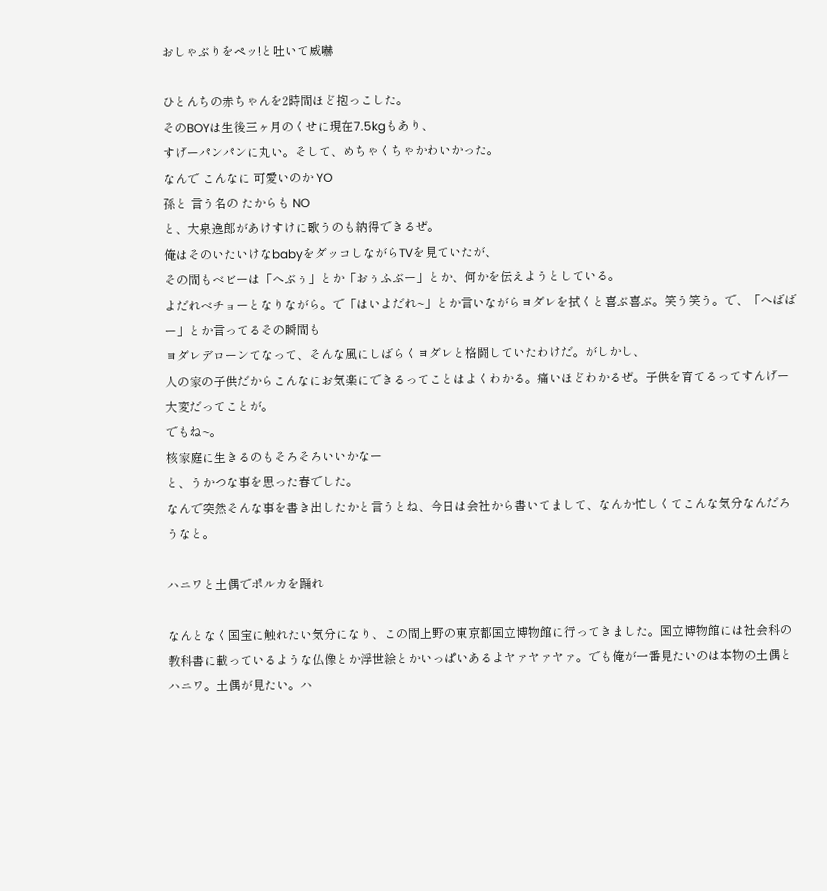おしゃぶりをペッ!と吐いて威嚇

ひとんちの赤ちゃんを2時間ほど抱っこした。
そのBOYは生後三ヶ月のくせに現在7.5kgもあり、
すげーパンパンに丸い。そして、めちゃくちゃかわいかった。
なんで こんなに 可愛いのか YO
孫と 言う名の たからも NO
と、大泉逸郎があけすけに歌うのも納得できるぜ。
俺はそのいたいけなbabyをダッコしながらTVを見ていたが、
その間もベビーは「へぶぅ」とか「おぅふぶー」とか、何かを伝えようとしている。
よだれベチョーとなりながら。で「はいよだれ~」とか言いながらヨダレを拭くと喜ぶ喜ぶ。笑う笑う。で、「へばばー」とか言ってるその瞬間も
ヨダレデローンてなって、そんな風にしばらくヨダレと格闘していたわけだ。がしかし、
人の家の子供だからこんなにお気楽にできるってことはよくわかる。痛いほどわかるぜ。子供を育てるってすんげー大変だってことが。
でもね~。
核家庭に生きるのもそろそろいいかなー
と、うかつな事を思った春でした。
なんで突然そんな事を書き出したかと言うとね、今日は会社から書いてまして、なんか忙しくてこんな気分なんだろうなと。

ハニワと土偶でポルカを踊れ

なんとなく国宝に触れたい気分になり、この間上野の東京都国立博物館に行ってきました。国立博物館には社会科の教科書に載っているような仏像とか浮世絵とかいっぱいあるよヤァヤァヤァ。でも俺が一番見たいのは本物の土偶とハニワ。土偶が見たい。ハ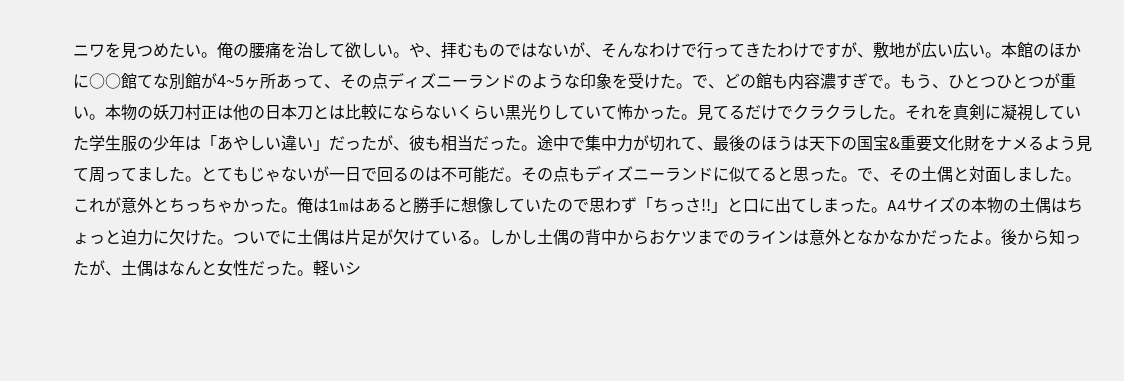ニワを見つめたい。俺の腰痛を治して欲しい。や、拝むものではないが、そんなわけで行ってきたわけですが、敷地が広い広い。本館のほかに○○館てな別館が4~5ヶ所あって、その点ディズニーランドのような印象を受けた。で、どの館も内容濃すぎで。もう、ひとつひとつが重い。本物の妖刀村正は他の日本刀とは比較にならないくらい黒光りしていて怖かった。見てるだけでクラクラした。それを真剣に凝視していた学生服の少年は「あやしい違い」だったが、彼も相当だった。途中で集中力が切れて、最後のほうは天下の国宝&重要文化財をナメるよう見て周ってました。とてもじゃないが一日で回るのは不可能だ。その点もディズニーランドに似てると思った。で、その土偶と対面しました。これが意外とちっちゃかった。俺は1mはあると勝手に想像していたので思わず「ちっさ!!」と口に出てしまった。A4サイズの本物の土偶はちょっと迫力に欠けた。ついでに土偶は片足が欠けている。しかし土偶の背中からおケツまでのラインは意外となかなかだったよ。後から知ったが、土偶はなんと女性だった。軽いシ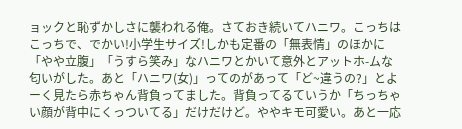ョックと恥ずかしさに襲われる俺。さておき続いてハニワ。こっちはこっちで、でかい!小学生サイズ!しかも定番の「無表情」のほかに「やや立腹」「うすら笑み」なハニワとかいて意外とアットホ-ムな匂いがした。あと「ハニワ(女)」ってのがあって「ど~違うの?」とよーく見たら赤ちゃん背負ってました。背負ってるていうか「ちっちゃい顔が背中にくっついてる」だけだけど。ややキモ可愛い。あと一応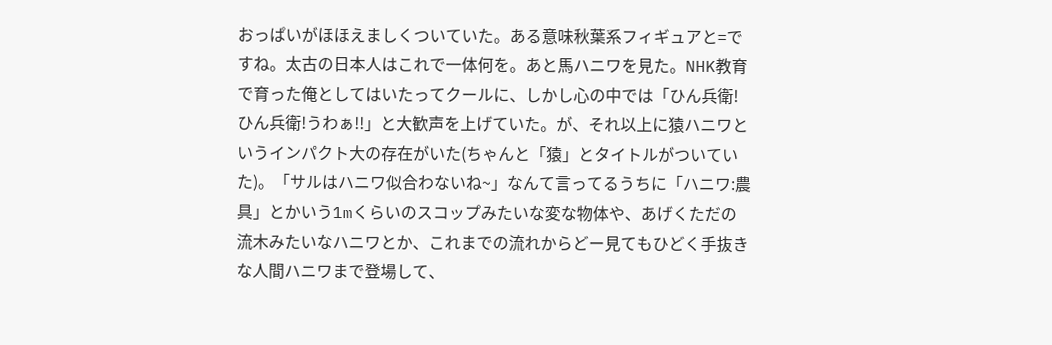おっぱいがほほえましくついていた。ある意味秋葉系フィギュアと=ですね。太古の日本人はこれで一体何を。あと馬ハニワを見た。NHK教育で育った俺としてはいたってクールに、しかし心の中では「ひん兵衛!ひん兵衛!うわぁ!!」と大歓声を上げていた。が、それ以上に猿ハニワというインパクト大の存在がいた(ちゃんと「猿」とタイトルがついていた)。「サルはハニワ似合わないね~」なんて言ってるうちに「ハニワ:農具」とかいう1mくらいのスコップみたいな変な物体や、あげくただの流木みたいなハニワとか、これまでの流れからどー見てもひどく手抜きな人間ハニワまで登場して、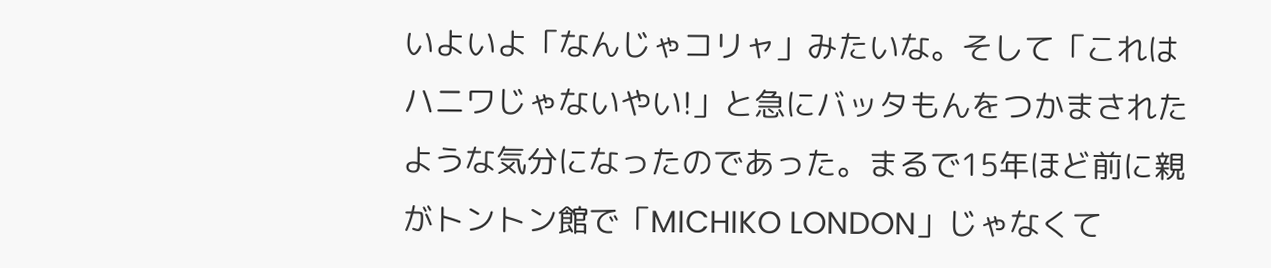いよいよ「なんじゃコリャ」みたいな。そして「これはハニワじゃないやい!」と急にバッタもんをつかまされたような気分になったのであった。まるで15年ほど前に親がトントン館で「MICHIKO LONDON」じゃなくて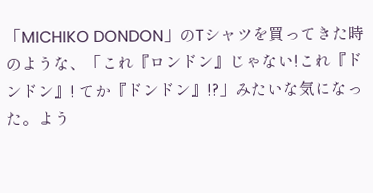「MICHIKO DONDON」のTシャツを買ってきた時のような、「これ『ロンドン』じゃない!これ『ドンドン』! てか『ドンドン』!?」みたいな気になった。よう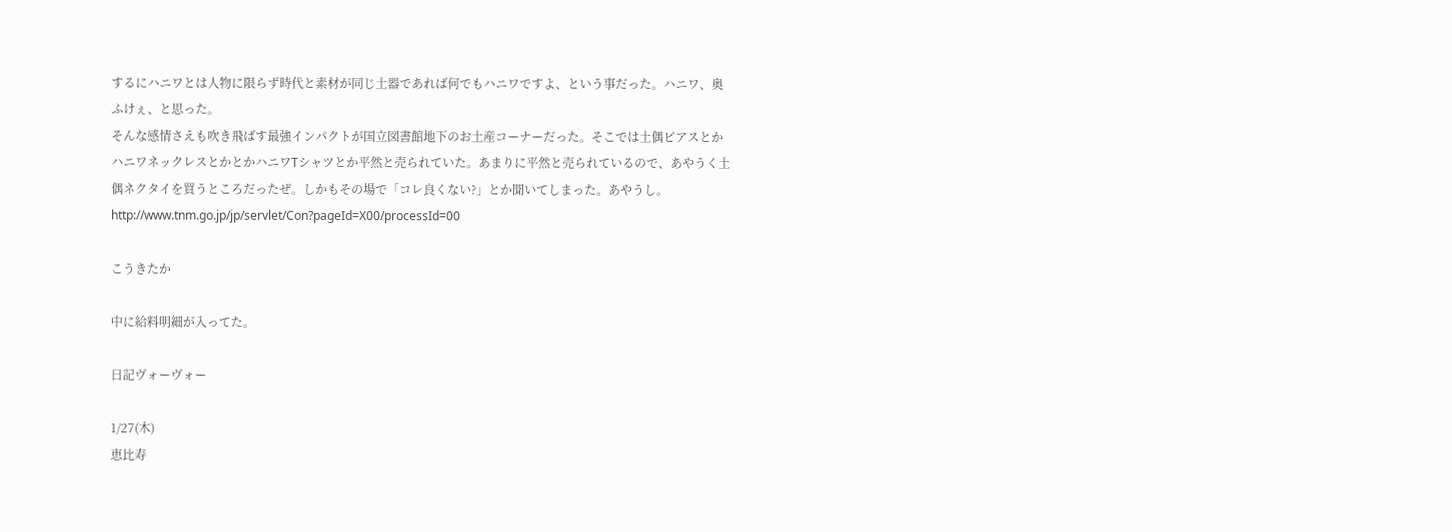するにハニワとは人物に限らず時代と素材が同じ土器であれば何でもハニワですよ、という事だった。ハニワ、奥ふけぇ、と思った。
そんな感情さえも吹き飛ばす最強インパクトが国立図書館地下のお土産コーナーだった。そこでは土偶ピアスとかハニワネックレスとかとかハニワTシャツとか平然と売られていた。あまりに平然と売られているので、あやうく土偶ネクタイを買うところだったぜ。しかもその場で「コレ良くない?」とか聞いてしまった。あやうし。http://www.tnm.go.jp/jp/servlet/Con?pageId=X00/processId=00

こうきたか

中に給料明細が入ってた。

日記ヴォーヴォー

1/27(木)
恵比寿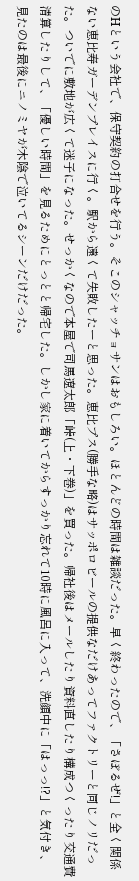のHという会社で、保守契約の打合せを行う。そこのシャッチョサンはおもしろい。ほとんどの時間は雑談だった。早く終わったので、「さぼるぜ!」と全く関係ない恵比寿ガーデンプレイスに行く。駅から遠くて失敗したーと思った。恵比プス(勝手な略)はサッポロビールの提供なだけあってファクトリーと同じノリだった。ついでに敷地が広くて迷子になった。せっかくなので本屋で司馬遼太郎「峠(上・下巻)」を買った。帰社後はメールしたり資料直したり構成つくったり交通費清算したりして、「優しい時間」を見るためにとっとと帰宅した。しかし家に着いてからすっかり忘れて10時に風呂に入って、洗顔中に「はっっ!?」と気付き、見たのは最後にニノミヤが木陰で泣いてるシーンだけだった。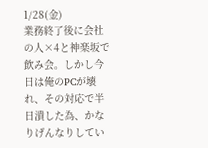1/28(金)
業務終了後に会社の人×4と神楽坂で飲み会。しかし今日は俺のPCが壊れ、その対応で半日潰した為、かなりげんなりしてい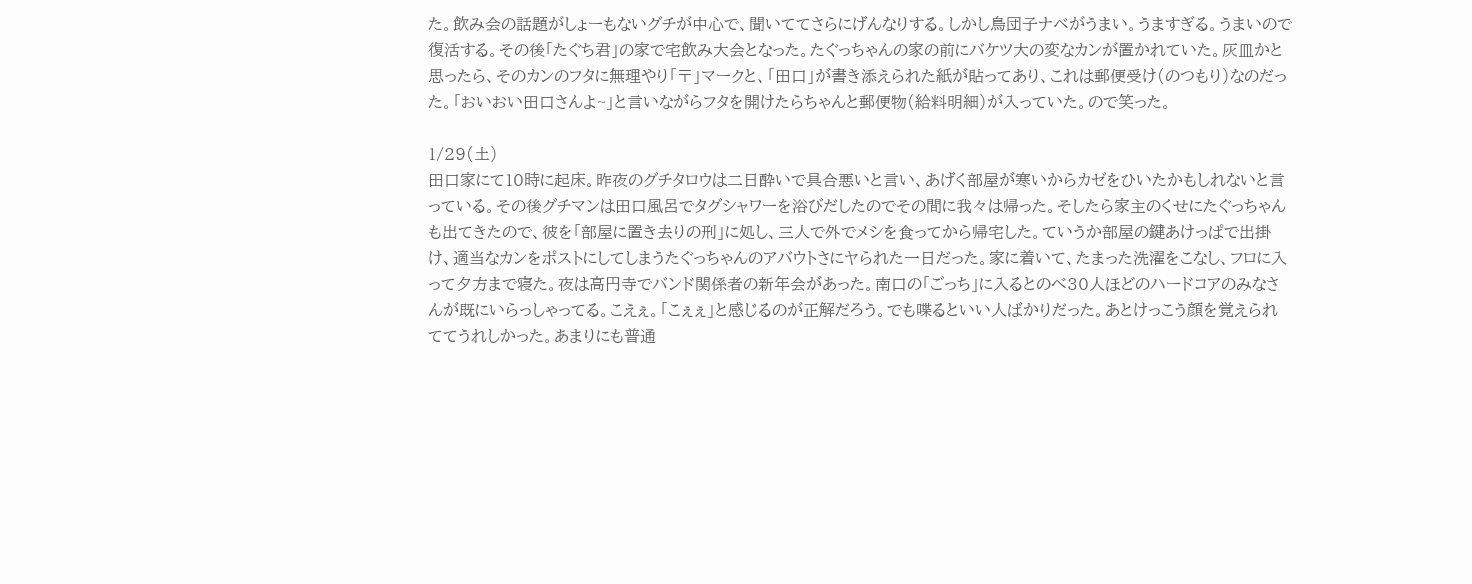た。飲み会の話題がしょーもないグチが中心で、聞いててさらにげんなりする。しかし鳥団子ナベがうまい。うますぎる。うまいので復活する。その後「たぐち君」の家で宅飲み大会となった。たぐっちゃんの家の前にバケツ大の変なカンが置かれていた。灰皿かと思ったら、そのカンのフタに無理やり「〒」マークと、「田口」が書き添えられた紙が貼ってあり、これは郵便受け(のつもり)なのだった。「おいおい田口さんよ~」と言いながらフタを開けたらちゃんと郵便物(給料明細)が入っていた。ので笑った。

1/29(土)
田口家にて10時に起床。昨夜のグチタロウは二日酔いで具合悪いと言い、あげく部屋が寒いからカゼをひいたかもしれないと言っている。その後グチマンは田口風呂でタグシャワーを浴びだしたのでその間に我々は帰った。そしたら家主のくせにたぐっちゃんも出てきたので、彼を「部屋に置き去りの刑」に処し、三人で外でメシを食ってから帰宅した。ていうか部屋の鍵あけっぱで出掛け、適当なカンをポストにしてしまうたぐっちゃんのアバウトさにヤられた一日だった。家に着いて、たまった洗濯をこなし、フロに入って夕方まで寝た。夜は高円寺でバンド関係者の新年会があった。南口の「ごっち」に入るとのべ30人ほどのハードコアのみなさんが既にいらっしゃってる。こえぇ。「こぇぇ」と感じるのが正解だろう。でも喋るといい人ばかりだった。あとけっこう顔を覚えられててうれしかった。あまりにも普通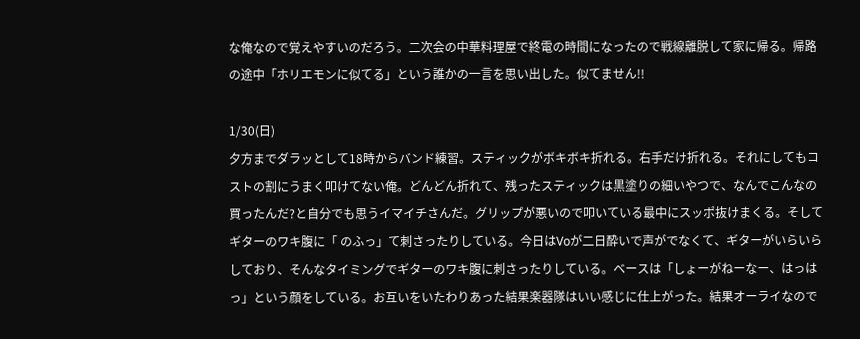な俺なので覚えやすいのだろう。二次会の中華料理屋で終電の時間になったので戦線離脱して家に帰る。帰路の途中「ホリエモンに似てる」という誰かの一言を思い出した。似てません!!

1/30(日)
夕方までダラッとして18時からバンド練習。スティックがボキボキ折れる。右手だけ折れる。それにしてもコストの割にうまく叩けてない俺。どんどん折れて、残ったスティックは黒塗りの細いやつで、なんでこんなの買ったんだ?と自分でも思うイマイチさんだ。グリップが悪いので叩いている最中にスッポ抜けまくる。そしてギターのワキ腹に「 のふっ」て刺さったりしている。今日はVoが二日酔いで声がでなくて、ギターがいらいらしており、そんなタイミングでギターのワキ腹に刺さったりしている。ベースは「しょーがねーなー、はっはっ」という顔をしている。お互いをいたわりあった結果楽器隊はいい感じに仕上がった。結果オーライなので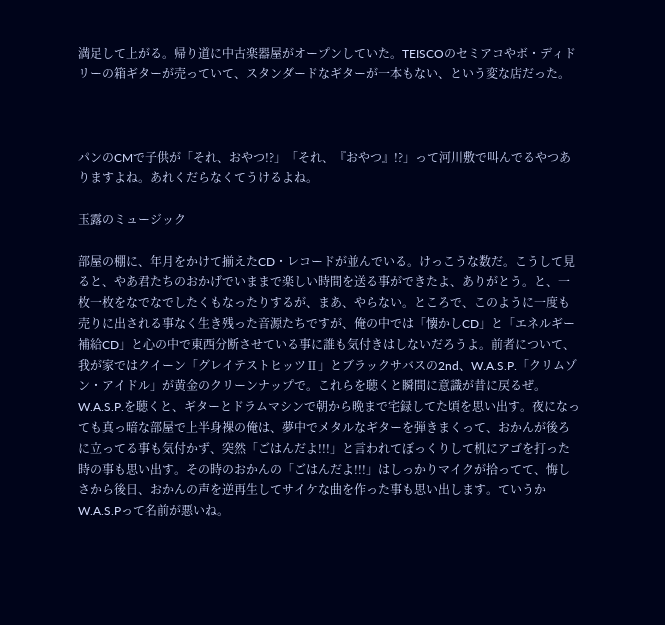満足して上がる。帰り道に中古楽器屋がオープンしていた。TEISCOのセミアコやボ・ディドリーの箱ギターが売っていて、スタンダードなギターが一本もない、という変な店だった。



パンのCMで子供が「それ、おやつ!?」「それ、『おやつ』!?」って河川敷で叫んでるやつありますよね。あれくだらなくてうけるよね。

玉露のミュージック

部屋の棚に、年月をかけて揃えたCD・レコードが並んでいる。けっこうな数だ。こうして見ると、やあ君たちのおかげでいままで楽しい時間を送る事ができたよ、ありがとう。と、一枚一枚をなでなでしたくもなったりするが、まあ、やらない。ところで、このように一度も売りに出される事なく生き残った音源たちですが、俺の中では「懐かしCD」と「エネルギー補給CD」と心の中で東西分断させている事に誰も気付きはしないだろうよ。前者について、我が家ではクイーン「グレイテストヒッツⅡ」とブラックサバスの2nd、W.A.S.P.「クリムゾン・アイドル」が黄金のクリーンナップで。これらを聴くと瞬間に意識が昔に戻るぜ。W.A.S.P.を聴くと、ギターとドラムマシンで朝から晩まで宅録してた頃を思い出す。夜になっても真っ暗な部屋で上半身裸の俺は、夢中でメタルなギターを弾きまくって、おかんが後ろに立ってる事も気付かず、突然「ごはんだよ!!!」と言われてぼっくりして机にアゴを打った時の事も思い出す。その時のおかんの「ごはんだよ!!!」はしっかりマイクが拾ってて、悔しさから後日、おかんの声を逆再生してサイケな曲を作った事も思い出します。ていうかW.A.S.Pって名前が悪いね。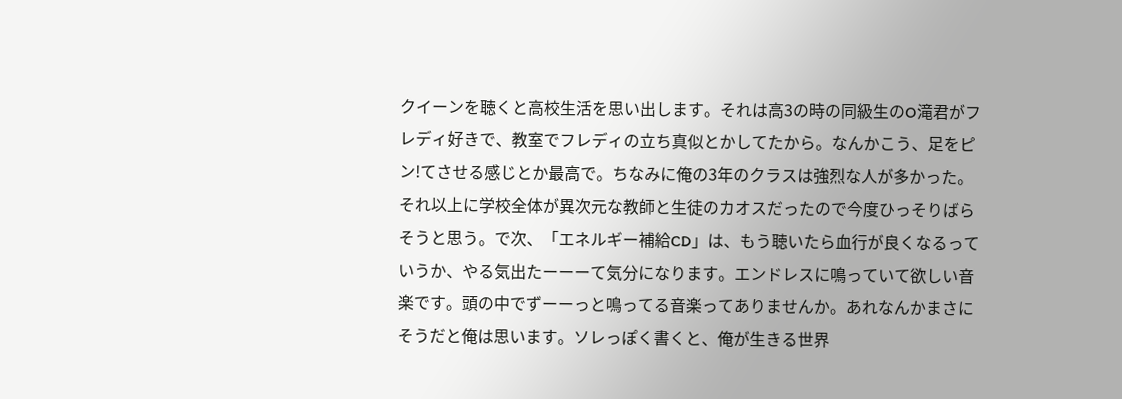クイーンを聴くと高校生活を思い出します。それは高3の時の同級生のO滝君がフレディ好きで、教室でフレディの立ち真似とかしてたから。なんかこう、足をピン!てさせる感じとか最高で。ちなみに俺の3年のクラスは強烈な人が多かった。それ以上に学校全体が異次元な教師と生徒のカオスだったので今度ひっそりばらそうと思う。で次、「エネルギー補給CD」は、もう聴いたら血行が良くなるっていうか、やる気出たーーーて気分になります。エンドレスに鳴っていて欲しい音楽です。頭の中でずーーっと鳴ってる音楽ってありませんか。あれなんかまさにそうだと俺は思います。ソレっぽく書くと、俺が生きる世界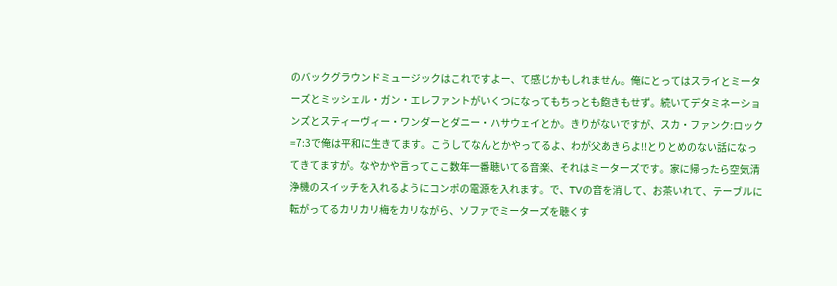のバックグラウンドミュージックはこれですよー、て感じかもしれません。俺にとってはスライとミーターズとミッシェル・ガン・エレファントがいくつになってもちっとも飽きもせず。続いてデタミネーションズとスティーヴィー・ワンダーとダニー・ハサウェイとか。きりがないですが、スカ・ファンク:ロック=7:3で俺は平和に生きてます。こうしてなんとかやってるよ、わが父あきらよ!!とりとめのない話になってきてますが。なやかや言ってここ数年一番聴いてる音楽、それはミーターズです。家に帰ったら空気清浄機のスイッチを入れるようにコンポの電源を入れます。で、TVの音を消して、お茶いれて、テーブルに転がってるカリカリ梅をカリながら、ソファでミーターズを聴くす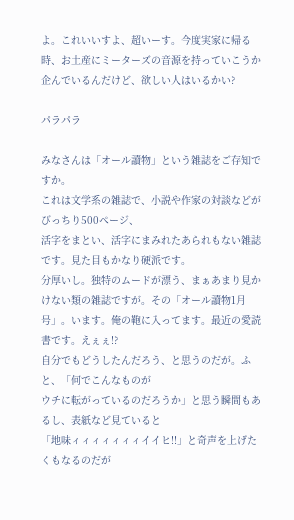よ。これいいすよ、超いーす。今度実家に帰る時、お土産にミーターズの音源を持っていこうか企んでいるんだけど、欲しい人はいるかい?

パラパラ

みなさんは「オール讀物」という雑誌をご存知ですか。
これは文学系の雑誌で、小説や作家の対談などがびっちり500ページ、
活字をまとい、活字にまみれたあられもない雑誌です。見た目もかなり硬派です。
分厚いし。独特のムードが漂う、まぁあまり見かけない類の雑誌ですが。その「オール讀物1月号」。います。俺の鞄に入ってます。最近の愛読書です。えぇぇ!?
自分でもどうしたんだろう、と思うのだが。ふと、「何でこんなものが
ウチに転がっているのだろうか」と思う瞬間もあるし、表紙など見ていると
「地味ィィィィィィィイイヒ!!」と奇声を上げたくもなるのだが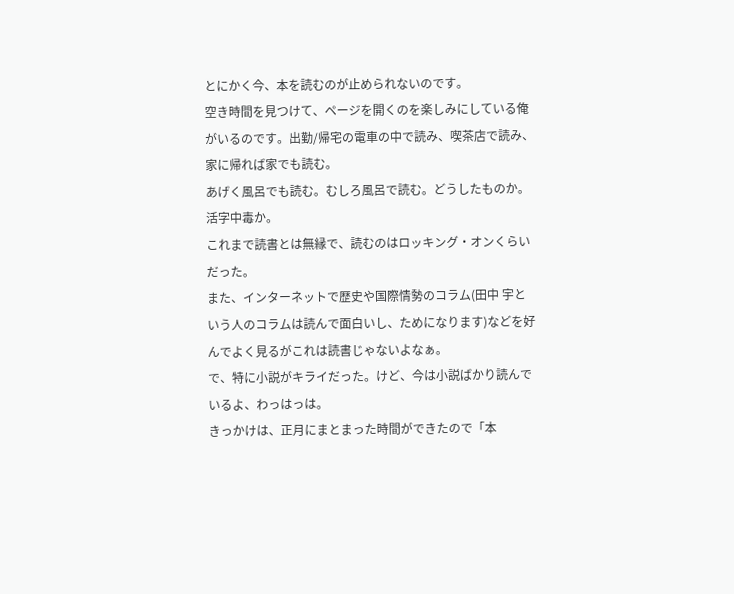とにかく今、本を読むのが止められないのです。
空き時間を見つけて、ページを開くのを楽しみにしている俺がいるのです。出勤/帰宅の電車の中で読み、喫茶店で読み、家に帰れば家でも読む。
あげく風呂でも読む。むしろ風呂で読む。どうしたものか。活字中毒か。
これまで読書とは無縁で、読むのはロッキング・オンくらいだった。
また、インターネットで歴史や国際情勢のコラム(田中 宇という人のコラムは読んで面白いし、ためになります)などを好んでよく見るがこれは読書じゃないよなぁ。
で、特に小説がキライだった。けど、今は小説ばかり読んでいるよ、わっはっは。
きっかけは、正月にまとまった時間ができたので「本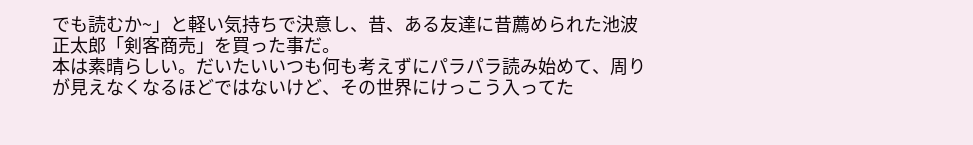でも読むか~」と軽い気持ちで決意し、昔、ある友達に昔薦められた池波正太郎「剣客商売」を買った事だ。
本は素晴らしい。だいたいいつも何も考えずにパラパラ読み始めて、周りが見えなくなるほどではないけど、その世界にけっこう入ってた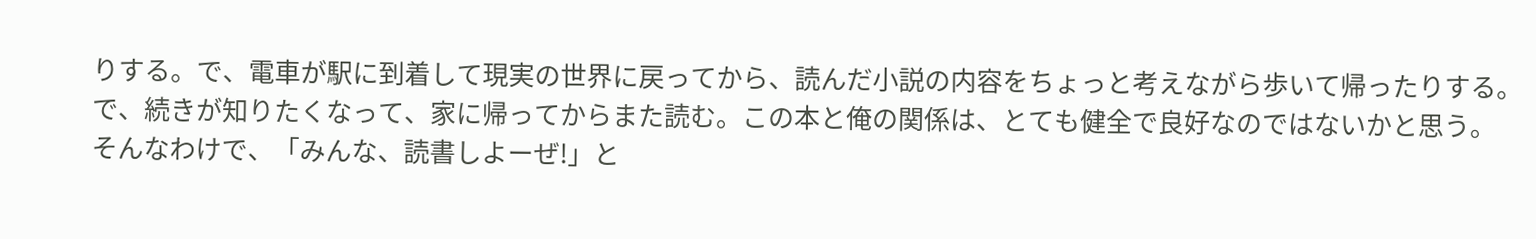りする。で、電車が駅に到着して現実の世界に戻ってから、読んだ小説の内容をちょっと考えながら歩いて帰ったりする。で、続きが知りたくなって、家に帰ってからまた読む。この本と俺の関係は、とても健全で良好なのではないかと思う。
そんなわけで、「みんな、読書しよーぜ!」と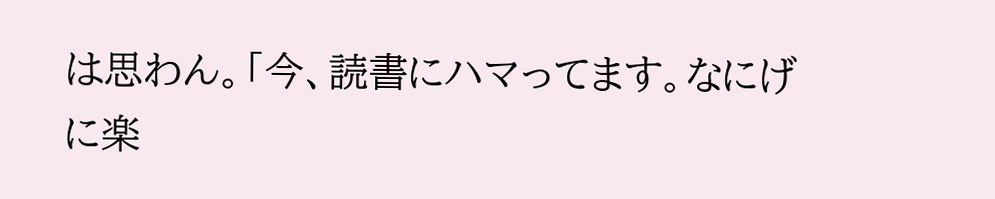は思わん。「今、読書にハマってます。なにげに楽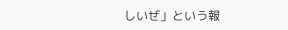しいぜ」という報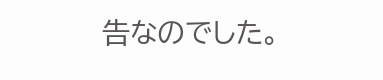告なのでした。